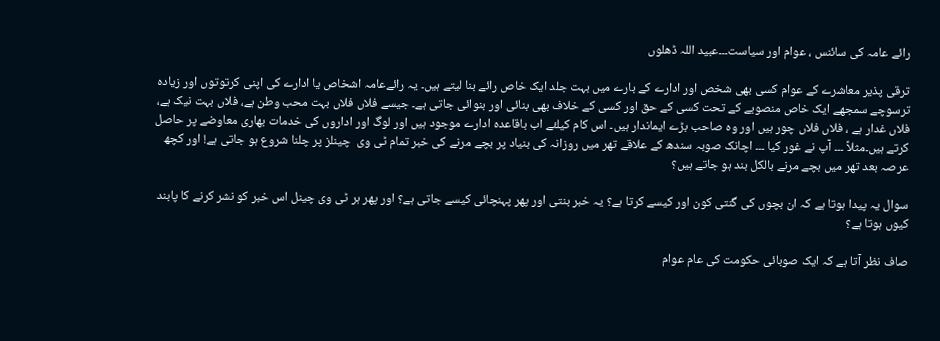رائے عامہ کی سائنس ، عوام اور سیاست۔۔۔عبید اللہ ڈھلوں

ترقی پذیر معاشرے کے عوام کسی بھی شخص اور ادارے کے بارے میں بہت جلد ایک خاص رائے بنا لیتے ہیں۔ یہ رائےعامہ اشخاص یا ادارے کی اپنی کرتوتوں اور زیادہ ترسوچے سمجھے ایک خاص منصوبے کے تحت کسی کے حق اور کسی کے خلاف بھی بنائی اور بنوائی جاتی ہے۔ جیسے فلاں فلاں بہت محب وطن ہے، فلاں بہت نیک ہے، فلاں غدار ہے ، فلاں فلاں چور ہیں اور وہ صاحب بڑے ایماندار ہیں۔ اس کام کیلئے اب باقاعدہ ادارے موجود ہیں اور لوگ اور اداروں کی خدمات بھاری معاوضے پر حاصل کرتے ہیں۔مثلاً ۔۔۔ آپ نے غور کیا ۔۔۔ اچانک صوبہ سندھ کے علاقے تھر میں روزانہ کی بنیاد پر بچے مرنے کی خبر تمام ٹی وی  چینلز پر چلنا شروع ہو جاتی ہے! اور کچھ عرصہ بعد تھر میں بچے مرنے بالکل بند ہو جاتے ہیں؟

سوال یہ پیدا ہوتا ہے کہ ان بچوں کی گنتی کون اور کیسے کرتا ہے؟ یہ خبر بنتی اور پھر پہنچائی کیسے جاتی ہے؟ اور پھر ہر ٹی وی چینل اس خبر کو نشر کرنے کا پابند کیوں ہوتا ہے؟

صاف نظر آتا ہے کہ ایک صوبائی حکومت کی عام عوام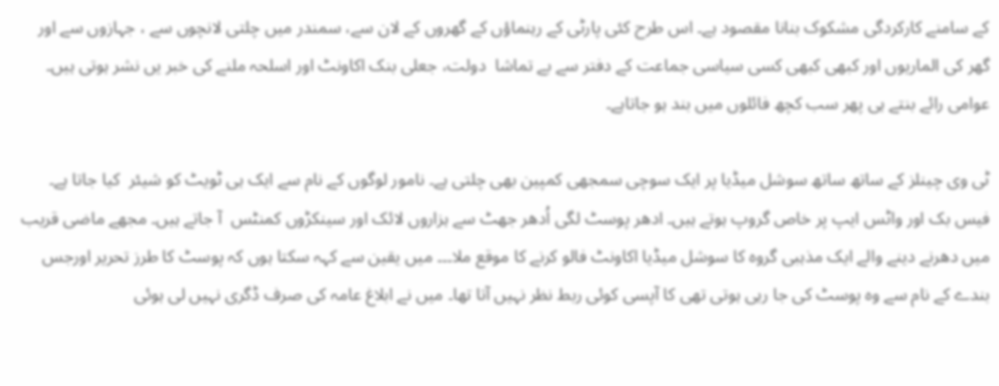کے سامنے کارکردگی مشکوک بنانا مقصود ہے۔ اس طرح کئی پارٹی کے رہنماؤں کے گھروں کے لان سے، سمندر میں چلتی لانچوں سے ، جہازوں سے اور گھر کی الماریوں اور کبھی کبھی کسی سیاسی جماعت کے دفتر سے بے تماشا  دولت، جعلی بنک اکاونٹ اور اسلحہ ملنے کی خبر یں نشر ہوتی ہیں۔ عوامی رائے بنتے ہی پھر سب کچھ فائلوں میں بند ہو جاتاہے۔

ٹی وی چینلز کے ساتھ ساتھ سوشل میڈیا پر ایک سوچی سمجھی کمپین بھی چلتی ہے۔ نامور لوگوں کے نام سے ایک ہی ٹویٹ کو شیئر  کیا جاتا ہے۔ فیس بک اور واٹس ایپ پر خاص گروپ ہوتے ہیں۔ ادھر پوسٹ لگی اُدھر جھٹ سے ہزاروں لائک اور سینکڑوں کمنٹس  آ جاتے ہیں۔ مجھے ماضی قریب میں دھرنے دینے والے ایک مذہبی گروہ کا سوشل میڈیا اکاونٹ فالو کرنے کا موقع ملا۔۔۔ میں یقین سے کہہ سکتا ہوں کہ پوسٹ کا طرز تحریر اورجس بندے کے نام سے وہ پوسٹ کی جا رہی ہوتی تھی کا آپسی کوئی ربط نظر نہیں آتا تھا۔ میں نے ابلاغ عامہ کی صرف ڈگری نہیں لی ہوئی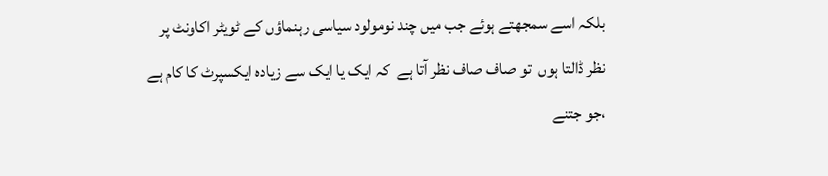بلکہ اسے سمجھتے ہوئے جب میں چند نومولود سیاسی رہنماؤں کے ٹویٹر اکاونٹ پر نظر ڈالتا ہوں  تو صاف صاف نظر آتا ہے  کہ ایک یا ایک سے زیادہ ایکسپرٹ کا کام ہے  ،جو جتنے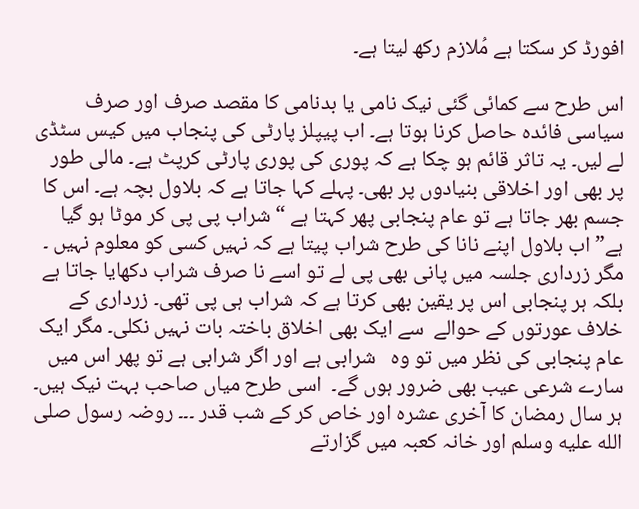افورڈ کر سکتا ہے مُلازم رکھ لیتا ہے۔

اس طرح سے کمائی گئی نیک نامی یا بدنامی کا مقصد صرف اور صرف سیاسی فائدہ حاصل کرنا ہوتا ہے۔ اب پیپلز پارٹی کی پنجاب میں کیس سٹڈی لے لیں۔ یہ تاثر قائم ہو چکا ہے کہ پوری کی پوری پارٹی کرپٹ ہے۔ مالی طور پر بھی اور اخلاقی بنیادوں پر بھی۔ پہلے کہا جاتا ہے کہ بلاول بچہ ہے۔ اس کا جسم بھر جاتا ہے تو عام پنجابی پھر کہتا ہے “ شراب پی پی کر موٹا ہو گیا ہے”اب بلاول اپنے نانا کی طرح شراب پیتا ہے کہ نہیں کسی کو معلوم نہیں ۔ مگر زرداری جلسہ میں پانی بھی پی لے تو اسے نا صرف شراب دکھایا جاتا ہے بلکہ ہر پنجابی اس پر یقین بھی کرتا ہے کہ شراب ہی پی تھی۔ زرداری کے خلاف عورتوں کے حوالے  سے ایک بھی اخلاق باختہ بات نہیں نکلی۔ مگر ایک عام پنجابی کی نظر میں تو وہ   شرابی ہے اور اگر شرابی ہے تو پھر اس میں سارے شرعی عیب بھی ضرور ہوں گے۔  اسی طرح میاں صاحب بہت نیک ہیں۔ ہر سال رمضان کا آخری عشرہ اور خاص کر کے شب قدر ۔۔۔ روضہ رسول صلى الله عليه وسلم اور خانہ کعبہ میں گزارتے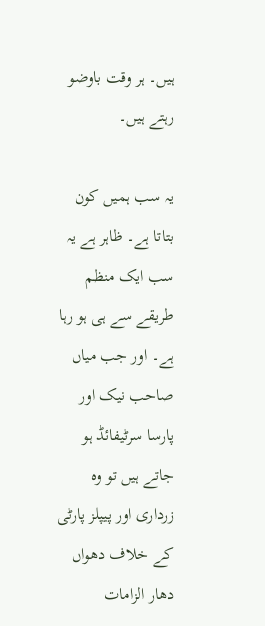ہیں۔ ہر وقت باوضو رہتے ہیں۔

یہ سب ہمیں کون بتاتا ہے۔ ظاہر ہے یہ سب ایک منظم طریقے سے ہی ہو رہا ہے۔ اور جب میاں  صاحب نیک اور پارسا سرٹیفائڈ ہو جاتے ہیں تو وہ زرداری اور پیپلز پارٹی کے خلاف دھواں دھار الزامات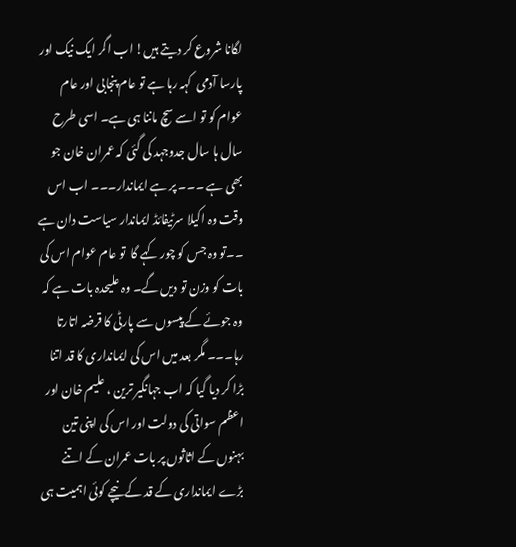لگانا شروع کر دیتے ہیں! اب اگر ایک نیک اور پارسا آدمی  کہہ رہا ہے تو عام پنجابی اور عام عوام کو تو اسے سچ ماننا ہی ہے۔ اسی طرح سال ہا سال جدوجہد کی گئی کہ عمران خان جو بھی ہے ۔۔۔ پر ہے ایماندار۔۔۔ اب اس وقت وہ اکیلا سرٹیفائڈ ایماندار سیاست دان ہے ۔۔تو وہ جس کو چور کہے گا  تو عام عوام اس کی بات کو وزن تو دیں گے۔ وہ علیحدہ بات ہے کہ وہ جوئے کے پیسوں سے پارٹی کا قرضہ اتارتا رہا۔۔۔ مگر بعد میں اس کی ایمانداری کا قد اتنا بڑا کر دیا گیا کہ اب جہانگیر ترین ، علیم خان اور اعظم سواتی کی دولت اور اس کی اپنی تین بہنوں کے اثاثوں پر بات عمران کے اتنے بڑے ایمانداری کے قد کےنیچے کوئی اہمیت ہی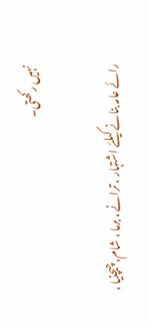نہیں رکھتی۔

رائے عامہ بنانے کیلئے اشتہار ، ترانے ، برما ، شام، چیچنیا ،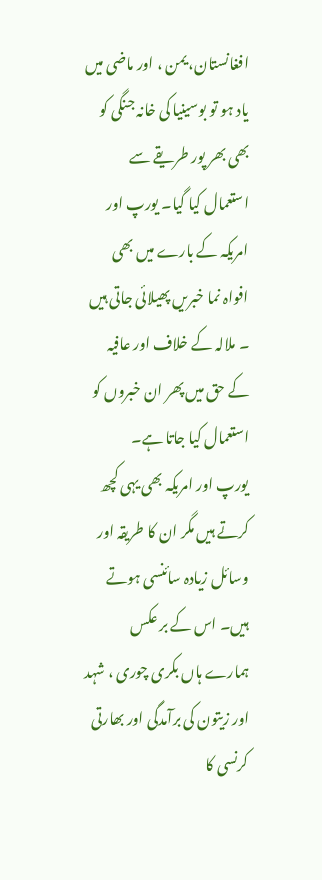افغانستان، یمن ، اور ماضی میں یاد ہو تو بوسینیا کی خانہ جنگی کو بھی بھر پور طریقے سے استعمال کیا گیا۔ یورپ اور امریکہ کے بارے میں بھی افواہ نما خبریں پھیلائی جاتی ہیں ۔ ملالہ کے خلاف اور عافیہ کے حق میں پھر ان خبروں کو استعمال کیا جاتا ہے۔
یورپ اور امریکہ بھی یہی کچھ کرتے ہیں مگر ان کا طریقہ اور وسائل زیادہ سائنسی ہوتے ہیں۔ اس کے بر عکس ہمارے ہاں بکری چوری ، شہد اور زیتون کی برآمدگی اور بھارتی کرنسی کا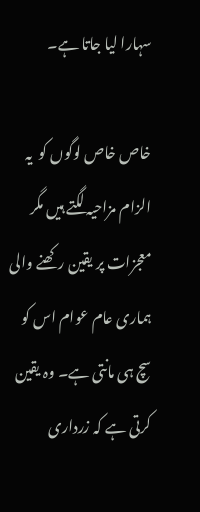سہارا لیا جاتا ہے۔

خاص خاص لوگوں کو  یہ  الزام مزاحیہ لگتے ہیں مگر معجزات پر یقین رکھنے والی ہماری عام عوام اس کو سچ ہی مانتی ہے۔ وہ یقین کرتی ہے کہ زرداری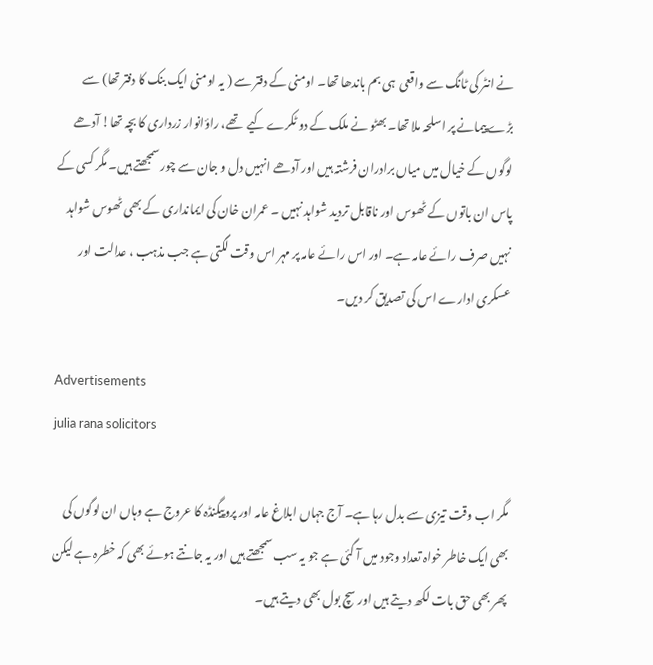نے انٹر کی ٹانگ سے واقعی  ہی بم باندھا تھا۔ اومنی کے دفتر سے ( یہ اومنی ایک بنک کا دفتر تھا) سے بڑے پیمانے پر اسلحہ ملا تھا۔ بھٹو نے ملک کے دو ٹکرے کیے  تھے، راؤانوار زرداری کا بچہ تھا! آدھے لوگوں کے خیال میں میاں برادران فرشتہ ہیں اور آدھے انہیں دل و جان سے چور سمجھتے ہیں۔ مگر کسی کے پاس ان باتوں کے ٹھوس اور ناقابل تردید شواہد نہیں ۔ عمران خان کی ایمانداری کے بھی ٹھوس شواہد نہیں صرف رائے عامہ ہے۔ اور اس رائے عامہ پر مہر اس وقت لگتی ہے جب مذہب ، عدالت اور عسکری ادارے اس کی تصدیق کر دیں۔

Advertisements
julia rana solicitors

مگر اب وقت تیزی سے بدل رہا ہے۔ آج جہاں ابلاغ عامہ اور پروپیگنڈہ کا عروج ہے وہاں ان لوگوں کی بھی ایک خاطر خواہ تعداد وجود میں آ گئی ہے جو یہ سب سمجھتے ہیں اور یہ جانتے ہوئے بھی کہ خطرہ ہے لیکن پھر بھی حق بات لکھ دیتے ہیں اور سچ بول بھی دیتے ہیں۔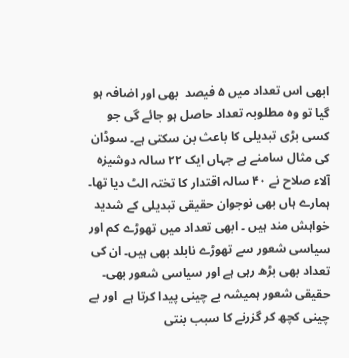ابھی اس تعداد میں ۵ فیصد  بھی اور اضافہ ہو گیا تو وہ مطلوبہ تعداد حاصل ہو جائے گی جو کسی بڑی تبدیلی کا باعث بن سکتی ہے۔ سوڈان کی مثال سامنے ہے جہاں ایک ۲۲ سالہ دوشیزہ آلاء صلاح نے ۴۰ سالہ اقتدار کا تختہ الٹ دیا تھا۔ ہمارے ہاں بھی نوجوان حقیقی تبدیلی کے شدید خواہش مند ہیں ۔ ابھی تعداد میں تھوڑے کم اور سیاسی شعور سے تھوڑے نابلد بھی ہیں۔ ان کی تعداد بھی بڑھ رہی ہے اور سیاسی شعور بھی۔ حقیقی شعور ہمیشہ بے چینی پیدا کرتا ہے  اور بے چینی کچھ کر گزرنے کا سبب بنتی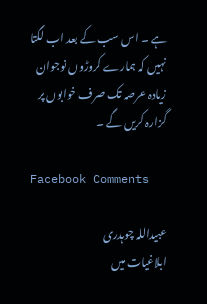ہے ۔ اس سب کے بعد اب لگتا نہیں کہ ہمارے کروڑوں نوجوان زیادہ عرصہ تک صرف خوابوں پر گزارہ کریں گے ۔

Facebook Comments

عبیداللہ چوہدری
ابلاغیات میں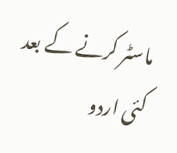ماسٹر کرنے کے بعد کئی اردو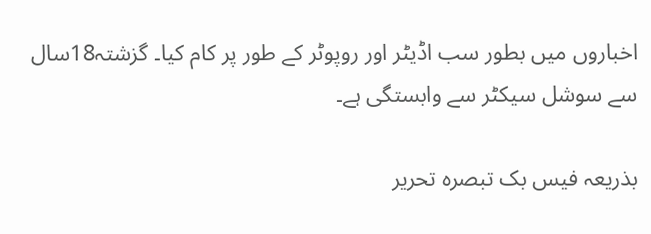اخباروں میں بطور سب اڈیٹر اور روپوٹر کے طور پر کام کیا۔ گزشتہ18سال سے سوشل سیکٹر سے وابستگی ہے۔

بذریعہ فیس بک تبصرہ تحریر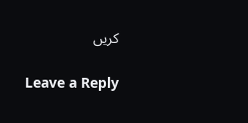کریں

Leave a Reply